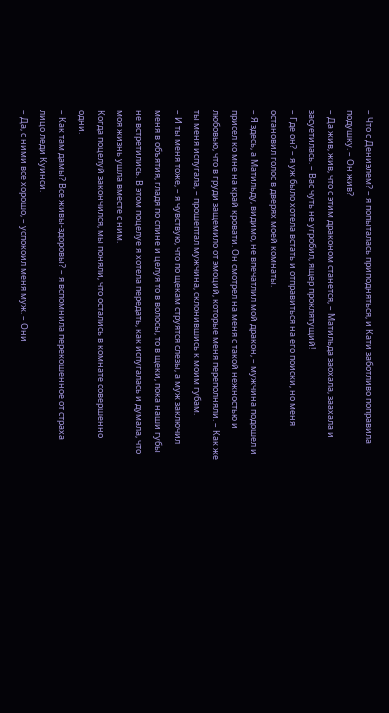– Что с Дениэлем? – я попыталась приподняться, и Кати заботливо поправила подушку. – Он жив?
– Да жив, жив, что с этим драконом станется, – Матильда заохала, заахала и засуетилась. – Вас чуть не угробил, ящер проклятущий!
– Где он? – я уж было хотела встать и отправиться на его поиски, но меня остановил голос в дверях моей комнаты.
– Я здесь, а Матильду, видимо, не впечатлил мой дракон, – мужчина подошел и присел ко мне на край кровати. Он смотрел на меня с такой нежностью и любовью, что в груди защемило от эмоций, которые меня переполняли. – Как же ты меня испугала, – прошептал мужчина, склонившись к моим губам.
– И ты меня тоже, – я чувствую, что по щекам струятся слезы, а муж заключил меня в объятия, гладя по спине и целуя то в волосы, то в щеки, пока наши губы не встретились. В этом поцелуе я хотела передать, как испугалась и думала, что моя жизнь ушла вместе с ним.
Когда поцелуй закончился, мы поняли, что остались в комнате совершенно одни.
– Как там дамы? Все живы-здоровы? – я вспомнила перекошенное от страха лицо леди Куинси.
– Да, с ними все хорошо, – успокоил меня муж. – Они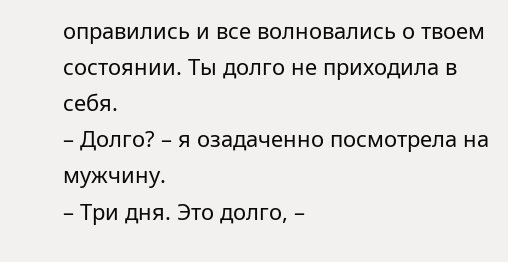оправились и все волновались о твоем состоянии. Ты долго не приходила в себя.
– Долго? – я озадаченно посмотрела на мужчину.
– Три дня. Это долго, –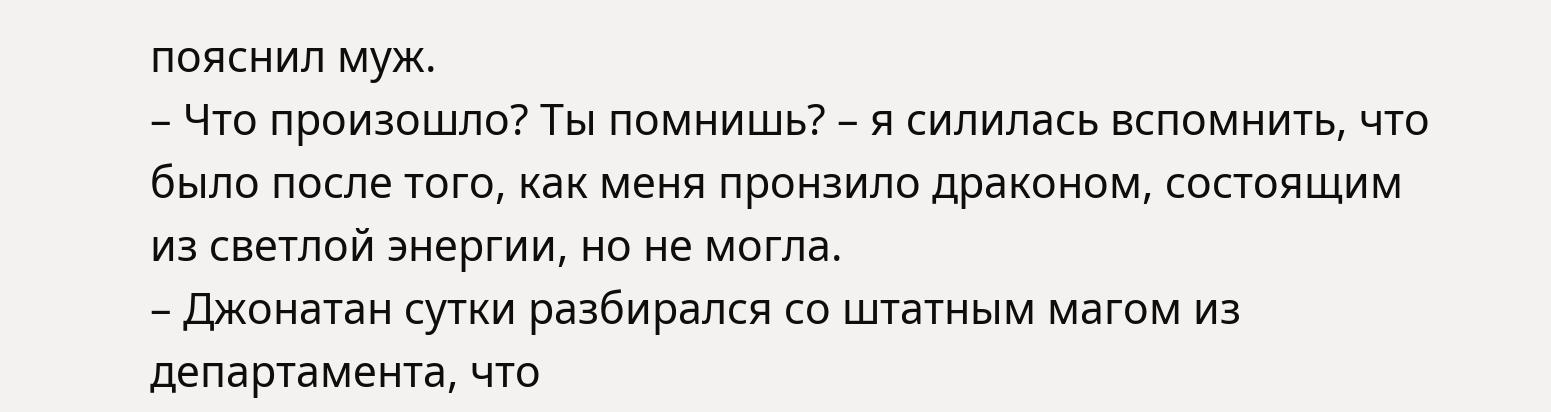пояснил муж.
– Что произошло? Ты помнишь? – я силилась вспомнить, что было после того, как меня пронзило драконом, состоящим из светлой энергии, но не могла.
– Джонатан сутки разбирался со штатным магом из департамента, что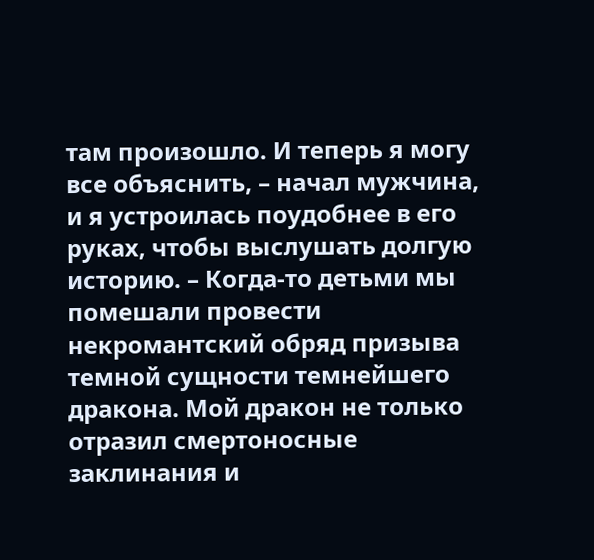там произошло. И теперь я могу все объяснить, – начал мужчина, и я устроилась поудобнее в его руках, чтобы выслушать долгую историю. – Когда-то детьми мы помешали провести некромантский обряд призыва темной сущности темнейшего дракона. Мой дракон не только отразил смертоносные заклинания и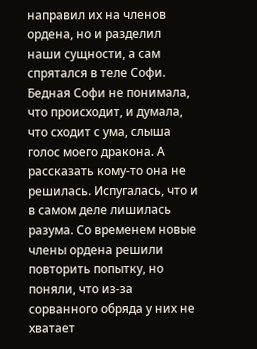направил их на членов ордена, но и разделил наши сущности, а сам спрятался в теле Софи. Бедная Софи не понимала, что происходит, и думала, что сходит с ума, слыша голос моего дракона. А рассказать кому-то она не решилась. Испугалась, что и в самом деле лишилась разума. Со временем новые члены ордена решили повторить попытку, но поняли, что из-за сорванного обряда у них не хватает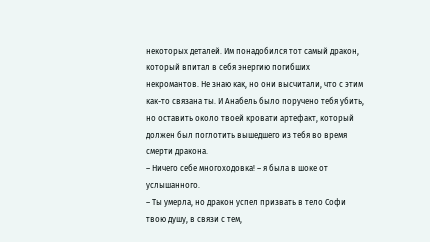некоторых деталей. Им понадобился тот самый дракон, который впитал в себя энергию погибших некромантов. Не знаю как, но они высчитали, что с этим как-то связана ты. И Анабель было поручено тебя убить, но оставить около твоей кровати артефакт, который должен был поглотить вышедшего из тебя во время смерти дракона.
– Ничего себе многоходовка! – я была в шоке от услышанного.
– Ты умерла, но дракон успел призвать в тело Софи твою душу, в связи с тем,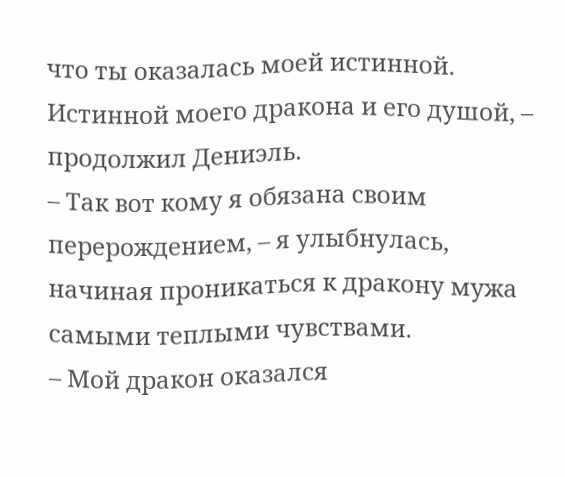что ты оказалась моей истинной. Истинной моего дракона и его душой, – продолжил Дениэль.
– Так вот кому я обязана своим перерождением, – я улыбнулась, начиная проникаться к дракону мужа самыми теплыми чувствами.
– Мой дракон оказался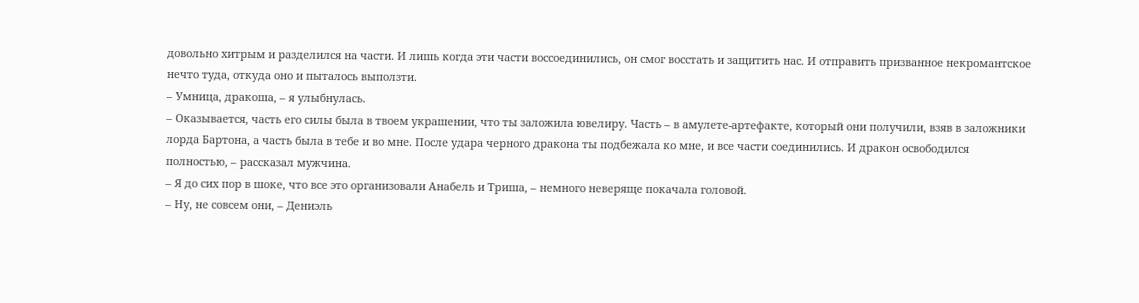довольно хитрым и разделился на части. И лишь когда эти части воссоединились, он смог восстать и защитить нас. И отправить призванное некромантское нечто туда, откуда оно и пыталось выползти.
– Умница, дракоша, – я улыбнулась.
– Оказывается, часть его силы была в твоем украшении, что ты заложила ювелиру. Часть – в амулете-артефакте, который они получили, взяв в заложники лорда Бартона, а часть была в тебе и во мне. После удара черного дракона ты подбежала ко мне, и все части соединились. И дракон освободился полностью, – рассказал мужчина.
– Я до сих пор в шоке, что все это организовали Анабель и Триша, – немного неверяще покачала головой.
– Ну, не совсем они, – Дениэль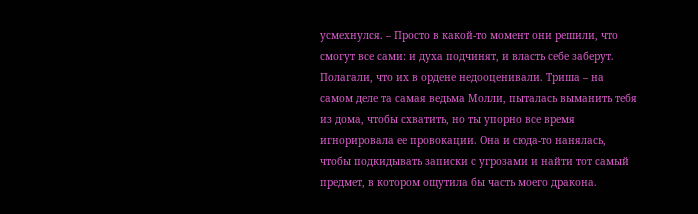усмехнулся. – Просто в какой-то момент они решили, что смогут все сами: и духа подчинят, и власть себе заберут. Полагали, что их в ордене недооценивали. Триша – на самом деле та самая ведьма Молли, пыталась выманить тебя из дома, чтобы схватить, но ты упорно все время игнорировала ее провокации. Она и сюда-то нанялась, чтобы подкидывать записки с угрозами и найти тот самый предмет, в котором ощутила бы часть моего дракона.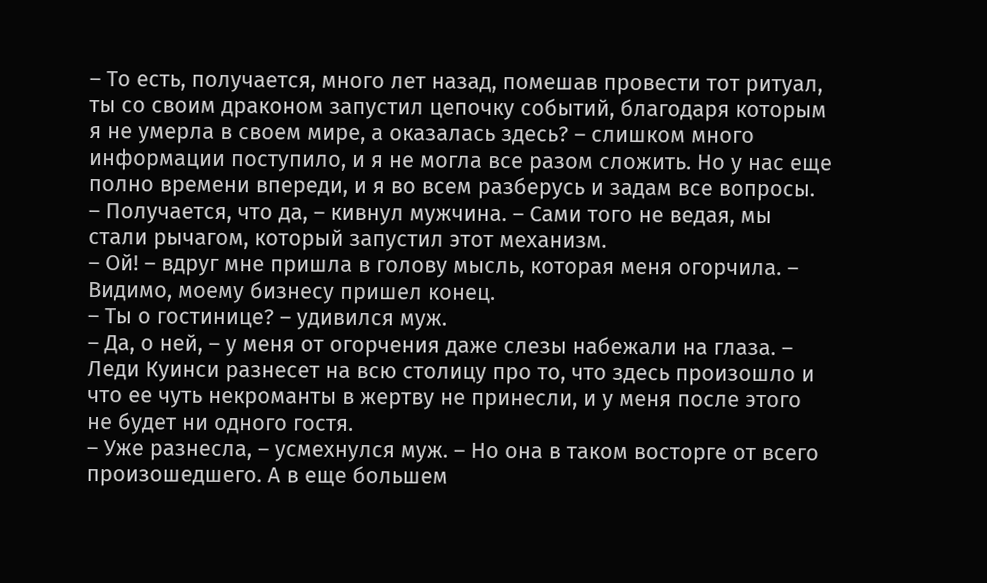– То есть, получается, много лет назад, помешав провести тот ритуал, ты со своим драконом запустил цепочку событий, благодаря которым я не умерла в своем мире, а оказалась здесь? – слишком много информации поступило, и я не могла все разом сложить. Но у нас еще полно времени впереди, и я во всем разберусь и задам все вопросы.
– Получается, что да, – кивнул мужчина. – Сами того не ведая, мы стали рычагом, который запустил этот механизм.
– Ой! – вдруг мне пришла в голову мысль, которая меня огорчила. – Видимо, моему бизнесу пришел конец.
– Ты о гостинице? – удивился муж.
– Да, о ней, – у меня от огорчения даже слезы набежали на глаза. – Леди Куинси разнесет на всю столицу про то, что здесь произошло и что ее чуть некроманты в жертву не принесли, и у меня после этого не будет ни одного гостя.
– Уже разнесла, – усмехнулся муж. – Но она в таком восторге от всего произошедшего. А в еще большем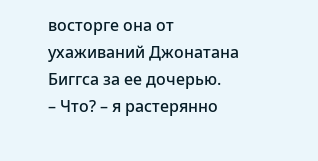восторге она от ухаживаний Джонатана Биггса за ее дочерью.
– Что? – я растерянно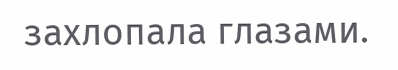захлопала глазами.